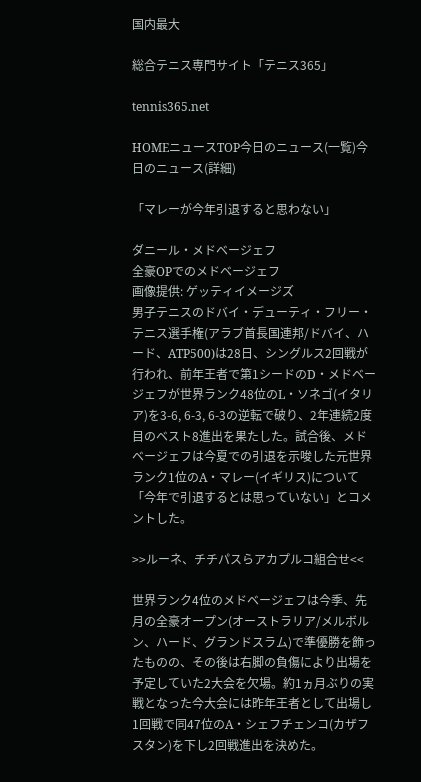国内最大

総合テニス専門サイト「テニス365」

tennis365.net

HOMEニュースTOP今日のニュース(一覧)今日のニュース(詳細)

「マレーが今年引退すると思わない」

ダニール・メドベージェフ
全豪OPでのメドベージェフ
画像提供: ゲッティイメージズ
男子テニスのドバイ・デューティ・フリー・テニス選手権(アラブ首長国連邦/ドバイ、ハード、ATP500)は28日、シングルス2回戦が行われ、前年王者で第1シードのD・メドベージェフが世界ランク48位のL・ソネゴ(イタリア)を3-6, 6-3, 6-3の逆転で破り、2年連続2度目のベスト8進出を果たした。試合後、メドベージェフは今夏での引退を示唆した元世界ランク1位のA・マレー(イギリス)について「今年で引退するとは思っていない」とコメントした。

>>ルーネ、チチパスらアカプルコ組合せ<<

世界ランク4位のメドベージェフは今季、先月の全豪オープン(オーストラリア/メルボルン、ハード、グランドスラム)で準優勝を飾ったものの、その後は右脚の負傷により出場を予定していた2大会を欠場。約1ヵ月ぶりの実戦となった今大会には昨年王者として出場し1回戦で同47位のA・シェフチェンコ(カザフスタン)を下し2回戦進出を決めた。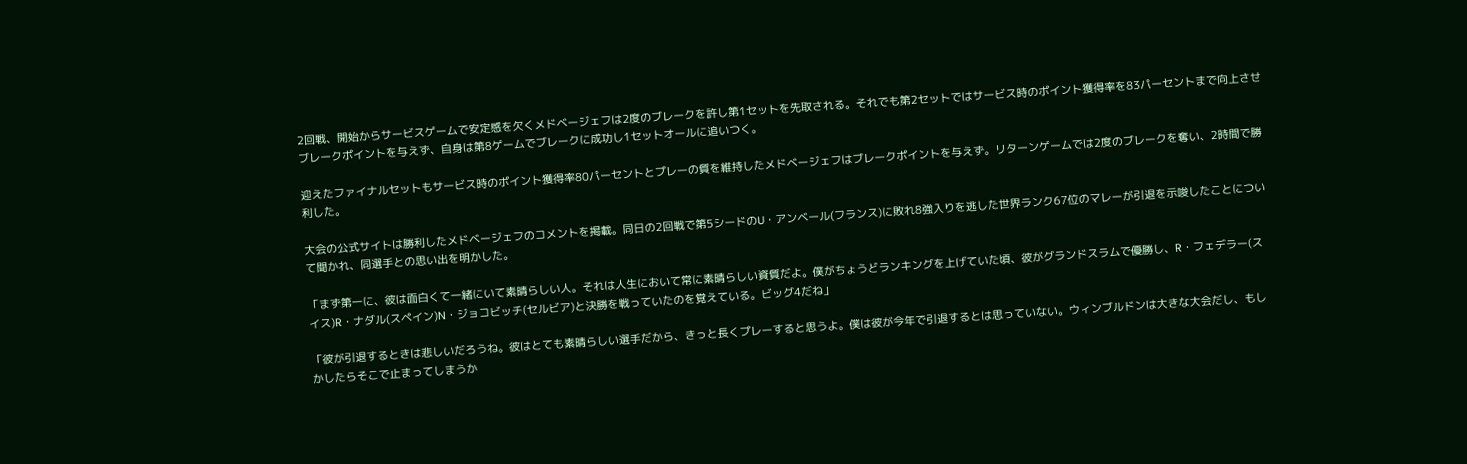2回戦、開始からサービスゲームで安定感を欠くメドベージェフは2度のブレークを許し第1セットを先取される。それでも第2セットではサービス時のポイント獲得率を83パーセントまで向上させブレークポイントを与えず、自身は第8ゲームでブレークに成功し1セットオールに追いつく。

迎えたファイナルセットもサービス時のポイント獲得率80パーセントとプレーの質を維持したメドベージェフはブレークポイントを与えず。リターンゲームでは2度のブレークを奪い、2時間で勝利した。

大会の公式サイトは勝利したメドベージェフのコメントを掲載。同日の2回戦で第5シードのU・アンベール(フランス)に敗れ8強入りを逃した世界ランク67位のマレーが引退を示唆したことについて聞かれ、同選手との思い出を明かした。

「まず第一に、彼は面白くて一緒にいて素晴らしい人。それは人生において常に素晴らしい資質だよ。僕がちょうどランキングを上げていた頃、彼がグランドスラムで優勝し、R・フェデラー(スイス)R・ナダル(スペイン)N・ジョコビッチ(セルビア)と決勝を戦っていたのを覚えている。ビッグ4だね」

「彼が引退するときは悲しいだろうね。彼はとても素晴らしい選手だから、きっと長くプレーすると思うよ。僕は彼が今年で引退するとは思っていない。ウィンブルドンは大きな大会だし、もしかしたらそこで止まってしまうか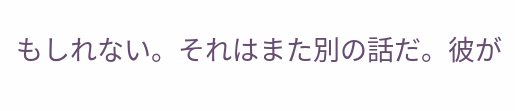もしれない。それはまた別の話だ。彼が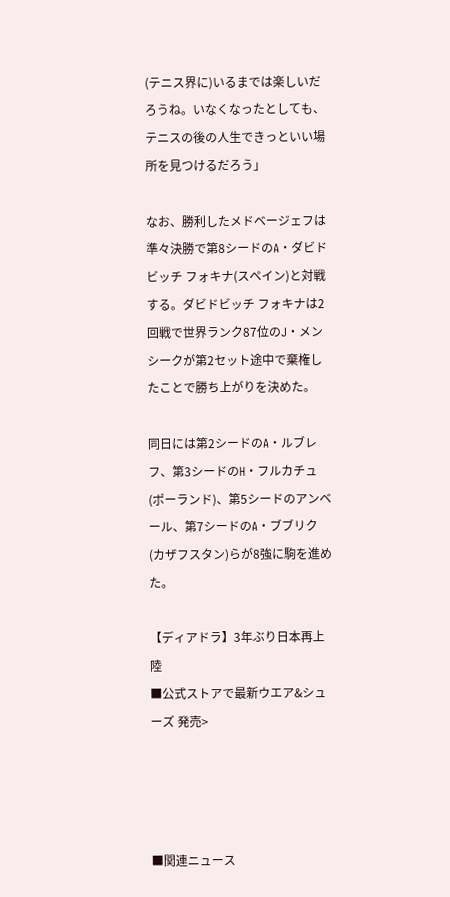(テニス界に)いるまでは楽しいだろうね。いなくなったとしても、テニスの後の人生できっといい場所を見つけるだろう」

なお、勝利したメドベージェフは準々決勝で第8シードのA・ダビドビッチ フォキナ(スペイン)と対戦する。ダビドビッチ フォキナは2回戦で世界ランク87位のJ・メンシークが第2セット途中で棄権したことで勝ち上がりを決めた。

同日には第2シードのA・ルブレフ、第3シードのH・フルカチュ(ポーランド)、第5シードのアンベール、第7シードのA・ブブリク(カザフスタン)らが8強に駒を進めた。

【ディアドラ】3年ぶり日本再上陸
■公式ストアで最新ウエア&シューズ 発売>




■関連ニュース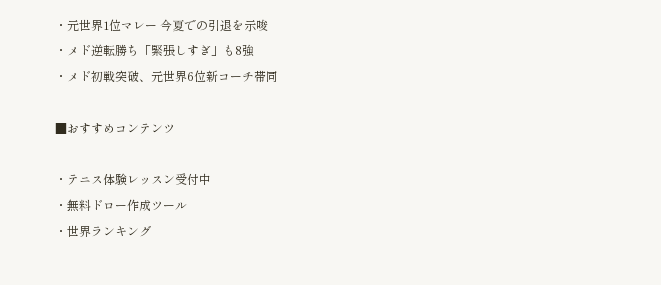・元世界1位マレー 今夏での引退を示唆
・メド逆転勝ち「緊張しすぎ」も8強
・メド初戦突破、元世界6位新コーチ帯同

■おすすめコンテンツ

・テニス体験レッスン受付中
・無料ドロー作成ツール
・世界ランキング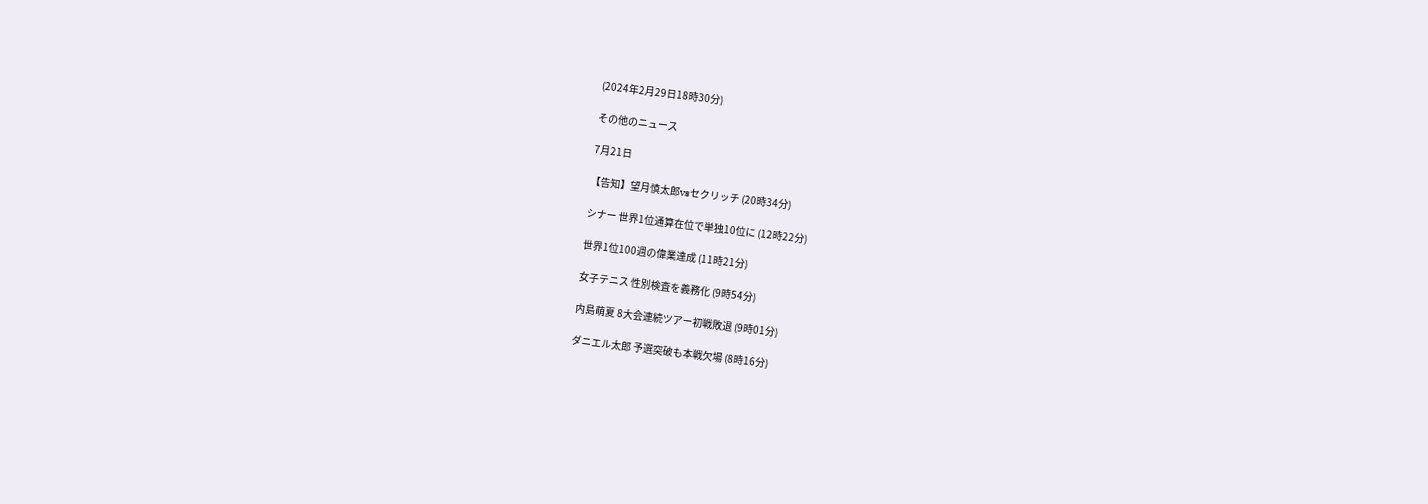(2024年2月29日18時30分)

その他のニュース

7月21日

【告知】望月慎太郎vsセクリッチ (20時34分)

シナー 世界1位通算在位で単独10位に (12時22分)

世界1位100週の偉業達成 (11時21分)

女子テニス 性別検査を義務化 (9時54分)

内島萌夏 8大会連続ツアー初戦敗退 (9時01分)

ダニエル太郎 予選突破も本戦欠場 (8時16分)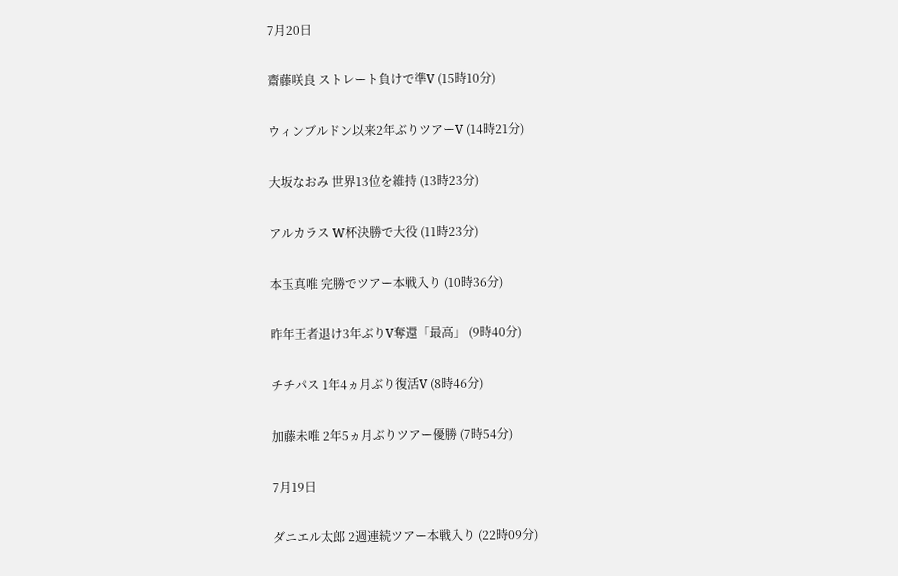7月20日

齋藤咲良 ストレート負けで準V (15時10分)

ウィンブルドン以来2年ぶりツアーV (14時21分)

大坂なおみ 世界13位を維持 (13時23分)

アルカラス W杯決勝で大役 (11時23分)

本玉真唯 完勝でツアー本戦入り (10時36分)

昨年王者退け3年ぶりV奪還「最高」 (9時40分)

チチパス 1年4ヵ月ぶり復活V (8時46分)

加藤未唯 2年5ヵ月ぶりツアー優勝 (7時54分)

7月19日

ダニエル太郎 2週連続ツアー本戦入り (22時09分)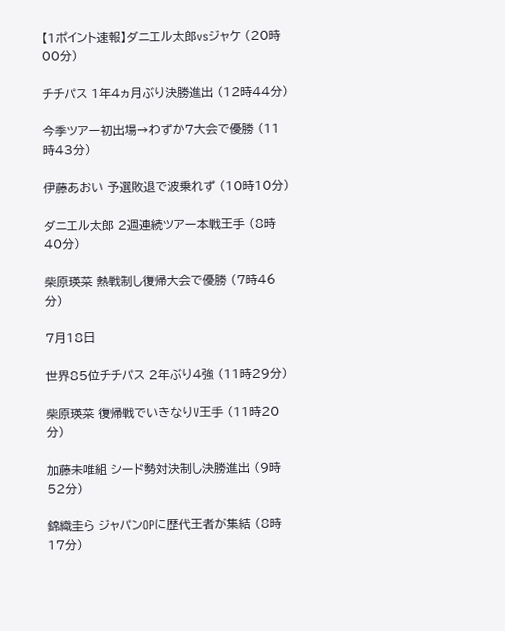【1ポイント速報】ダニエル太郎vsジャケ (20時00分)

チチパス 1年4ヵ月ぶり決勝進出 (12時44分)

今季ツアー初出場→わずか7大会で優勝 (11時43分)

伊藤あおい 予選敗退で波乗れず (10時10分)

ダニエル太郎 2週連続ツアー本戦王手 (8時40分)

柴原瑛菜 熱戦制し復帰大会で優勝 (7時46分)

7月18日

世界85位チチパス 2年ぶり4強 (11時29分)

柴原瑛菜 復帰戦でいきなりV王手 (11時20分)

加藤未唯組 シード勢対決制し決勝進出 (9時52分)

錦織圭ら ジャパンOPに歴代王者が集結 (8時17分)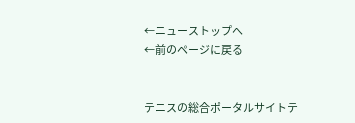←ニューストップへ
←前のページに戻る


テニスの総合ポータルサイトテ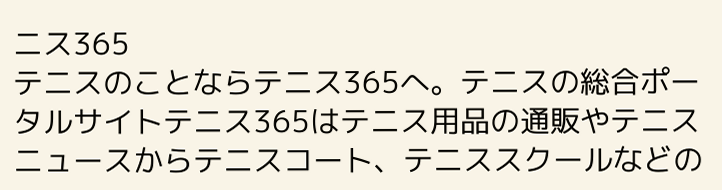ニス365
テニスのことならテニス365へ。テニスの総合ポータルサイトテニス365はテニス用品の通販やテニスニュースからテニスコート、テニススクールなどの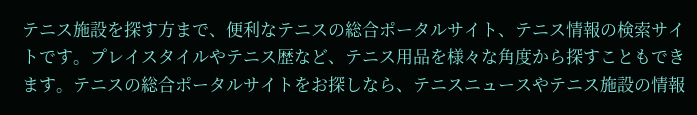テニス施設を探す方まで、便利なテニスの総合ポータルサイト、テニス情報の検索サイトです。プレイスタイルやテニス歴など、テニス用品を様々な角度から探すこともできます。テニスの総合ポータルサイトをお探しなら、テニスニュースやテニス施設の情報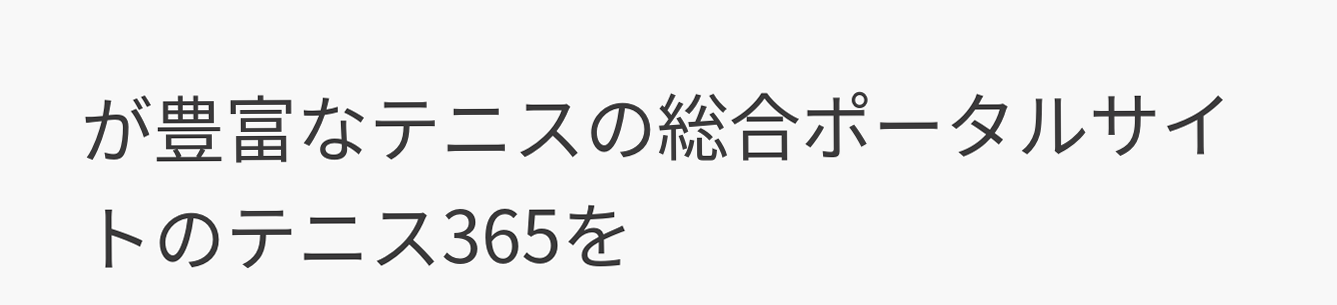が豊富なテニスの総合ポータルサイトのテニス365を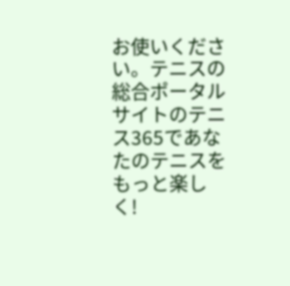お使いください。テニスの総合ポータルサイトのテニス365であなたのテニスをもっと楽しく!